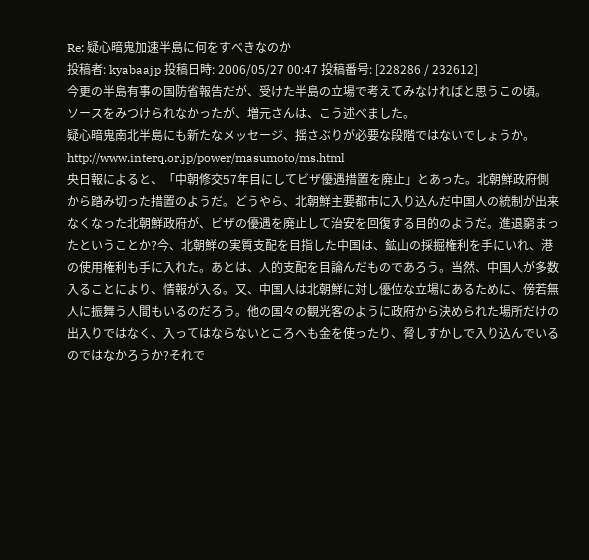Re: 疑心暗鬼加速半島に何をすべきなのか
投稿者: kyabaajp 投稿日時: 2006/05/27 00:47 投稿番号: [228286 / 232612]
今更の半島有事の国防省報告だが、受けた半島の立場で考えてみなければと思うこの頃。
ソースをみつけられなかったが、増元さんは、こう述べました。
疑心暗鬼南北半島にも新たなメッセージ、揺さぶりが必要な段階ではないでしょうか。
http://www.interq.or.jp/power/masumoto/ms.html
央日報によると、「中朝修交57年目にしてビザ優遇措置を廃止」とあった。北朝鮮政府側から踏み切った措置のようだ。どうやら、北朝鮮主要都市に入り込んだ中国人の統制が出来なくなった北朝鮮政府が、ビザの優遇を廃止して治安を回復する目的のようだ。進退窮まったということか?今、北朝鮮の実質支配を目指した中国は、鉱山の採掘権利を手にいれ、港の使用権利も手に入れた。あとは、人的支配を目論んだものであろう。当然、中国人が多数入ることにより、情報が入る。又、中国人は北朝鮮に対し優位な立場にあるために、傍若無人に振舞う人間もいるのだろう。他の国々の観光客のように政府から決められた場所だけの出入りではなく、入ってはならないところへも金を使ったり、脅しすかしで入り込んでいるのではなかろうか?それで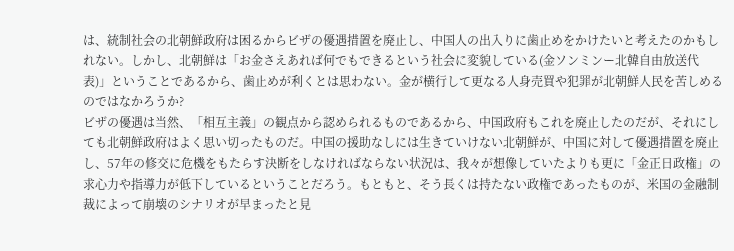は、統制社会の北朝鮮政府は困るからビザの優遇措置を廃止し、中国人の出入りに歯止めをかけたいと考えたのかもしれない。しかし、北朝鮮は「お金さえあれば何でもできるという社会に変貌している(金ソンミンー北韓自由放送代表)」ということであるから、歯止めが利くとは思わない。金が横行して更なる人身売買や犯罪が北朝鮮人民を苦しめるのではなかろうか?
ビザの優遇は当然、「相互主義」の観点から認められるものであるから、中国政府もこれを廃止したのだが、それにしても北朝鮮政府はよく思い切ったものだ。中国の援助なしには生きていけない北朝鮮が、中国に対して優遇措置を廃止し、57年の修交に危機をもたらす決断をしなければならない状況は、我々が想像していたよりも更に「金正日政権」の求心力や指導力が低下しているということだろう。もともと、そう長くは持たない政権であったものが、米国の金融制裁によって崩壊のシナリオが早まったと見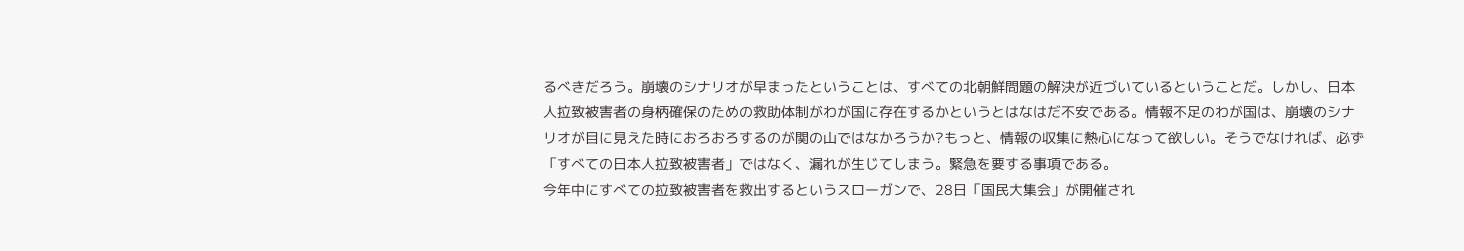るべきだろう。崩壊のシナリオが早まったということは、すべての北朝鮮問題の解決が近づいているということだ。しかし、日本人拉致被害者の身柄確保のための救助体制がわが国に存在するかというとはなはだ不安である。情報不足のわが国は、崩壊のシナリオが目に見えた時におろおろするのが関の山ではなかろうか?もっと、情報の収集に熱心になって欲しい。そうでなければ、必ず「すべての日本人拉致被害者」ではなく、漏れが生じてしまう。緊急を要する事項である。
今年中にすべての拉致被害者を救出するというスローガンで、28日「国民大集会」が開催され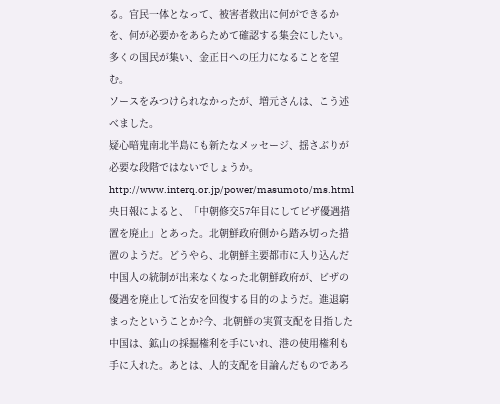る。官民一体となって、被害者救出に何ができるかを、何が必要かをあらためて確認する集会にしたい。多くの国民が集い、金正日への圧力になることを望む。
ソースをみつけられなかったが、増元さんは、こう述べました。
疑心暗鬼南北半島にも新たなメッセージ、揺さぶりが必要な段階ではないでしょうか。
http://www.interq.or.jp/power/masumoto/ms.html
央日報によると、「中朝修交57年目にしてビザ優遇措置を廃止」とあった。北朝鮮政府側から踏み切った措置のようだ。どうやら、北朝鮮主要都市に入り込んだ中国人の統制が出来なくなった北朝鮮政府が、ビザの優遇を廃止して治安を回復する目的のようだ。進退窮まったということか?今、北朝鮮の実質支配を目指した中国は、鉱山の採掘権利を手にいれ、港の使用権利も手に入れた。あとは、人的支配を目論んだものであろ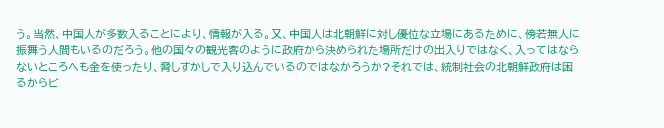う。当然、中国人が多数入ることにより、情報が入る。又、中国人は北朝鮮に対し優位な立場にあるために、傍若無人に振舞う人間もいるのだろう。他の国々の観光客のように政府から決められた場所だけの出入りではなく、入ってはならないところへも金を使ったり、脅しすかしで入り込んでいるのではなかろうか?それでは、統制社会の北朝鮮政府は困るからビ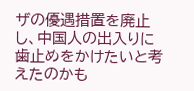ザの優遇措置を廃止し、中国人の出入りに歯止めをかけたいと考えたのかも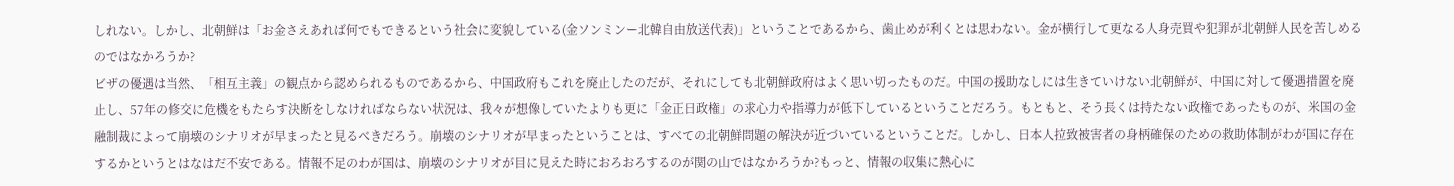しれない。しかし、北朝鮮は「お金さえあれば何でもできるという社会に変貌している(金ソンミンー北韓自由放送代表)」ということであるから、歯止めが利くとは思わない。金が横行して更なる人身売買や犯罪が北朝鮮人民を苦しめるのではなかろうか?
ビザの優遇は当然、「相互主義」の観点から認められるものであるから、中国政府もこれを廃止したのだが、それにしても北朝鮮政府はよく思い切ったものだ。中国の援助なしには生きていけない北朝鮮が、中国に対して優遇措置を廃止し、57年の修交に危機をもたらす決断をしなければならない状況は、我々が想像していたよりも更に「金正日政権」の求心力や指導力が低下しているということだろう。もともと、そう長くは持たない政権であったものが、米国の金融制裁によって崩壊のシナリオが早まったと見るべきだろう。崩壊のシナリオが早まったということは、すべての北朝鮮問題の解決が近づいているということだ。しかし、日本人拉致被害者の身柄確保のための救助体制がわが国に存在するかというとはなはだ不安である。情報不足のわが国は、崩壊のシナリオが目に見えた時におろおろするのが関の山ではなかろうか?もっと、情報の収集に熱心に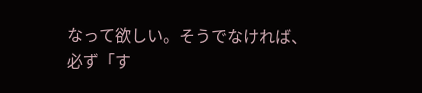なって欲しい。そうでなければ、必ず「す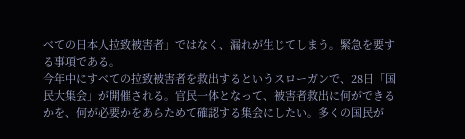べての日本人拉致被害者」ではなく、漏れが生じてしまう。緊急を要する事項である。
今年中にすべての拉致被害者を救出するというスローガンで、28日「国民大集会」が開催される。官民一体となって、被害者救出に何ができるかを、何が必要かをあらためて確認する集会にしたい。多くの国民が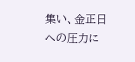集い、金正日への圧力に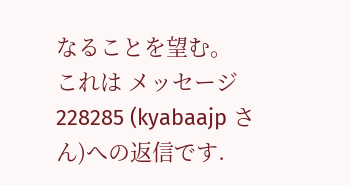なることを望む。
これは メッセージ 228285 (kyabaajp さん)への返信です.